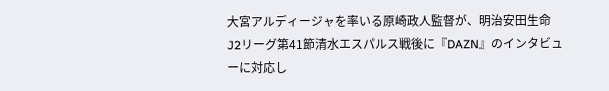大宮アルディージャを率いる原崎政人監督が、明治安田生命J2リーグ第41節清水エスパルス戦後に『DAZN』のインタビューに対応し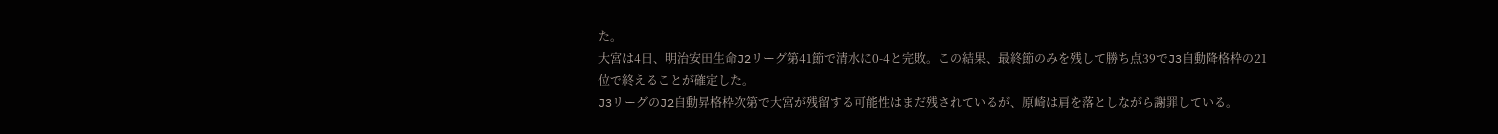た。
大宮は4日、明治安田生命J2リーグ第41節で清水に0-4と完敗。この結果、最終節のみを残して勝ち点39でJ3自動降格枠の21位で終えることが確定した。
J3リーグのJ2自動昇格枠次第で大宮が残留する可能性はまだ残されているが、原崎は肩を落としながら謝罪している。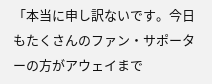「本当に申し訳ないです。今日もたくさんのファン・サポーターの方がアウェイまで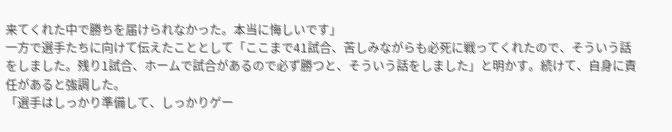来てくれた中で勝ちを届けられなかった。本当に悔しいです」
一方で選手たちに向けて伝えたこととして「ここまで41試合、苦しみながらも必死に戦ってくれたので、そういう話をしました。残り1試合、ホームで試合があるので必ず勝つと、そういう話をしました」と明かす。続けて、自身に責任があると強調した。
「選手はしっかり準備して、しっかりゲー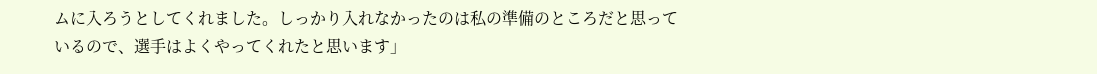ムに入ろうとしてくれました。しっかり入れなかったのは私の準備のところだと思っているので、選手はよくやってくれたと思います」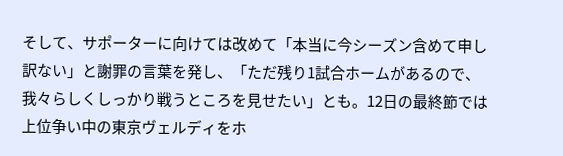そして、サポーターに向けては改めて「本当に今シーズン含めて申し訳ない」と謝罪の言葉を発し、「ただ残り1試合ホームがあるので、我々らしくしっかり戦うところを見せたい」とも。12日の最終節では上位争い中の東京ヴェルディをホ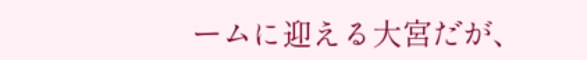ームに迎える大宮だが、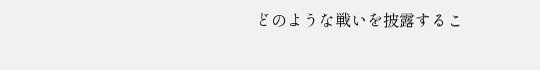どのような戦いを披露するこ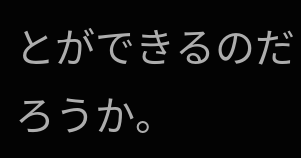とができるのだろうか。